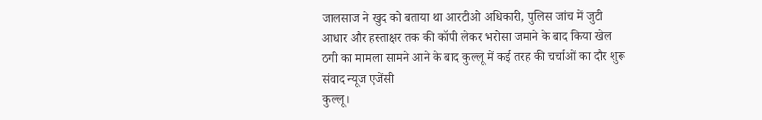जालसाज ने खुद को बताया था आरटीओ अधिकारी, पुलिस जांच में जुटी
आधार और हस्ताक्षर तक की कॉपी लेकर भरोसा जमाने के बाद किया खेल
ठगी का मामला सामने आने के बाद कुल्लू में कई तरह की चर्चाओं का दौर शुरू
संवाद न्यूज एजेंसी
कुल्लू।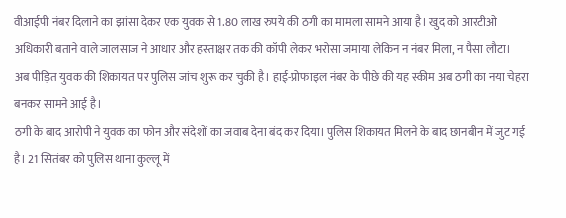वीआईपी नंबर दिलाने का झांसा देकर एक युवक से 1.80 लाख रुपये की ठगी का मामला सामने आया है। खुद को आरटीओ अधिकारी बताने वाले जालसाज ने आधार और हस्ताक्षर तक की कॉपी लेकर भरोसा जमाया लेकिन न नंबर मिला, न पैसा लौटा।
अब पीड़ित युवक की शिकायत पर पुलिस जांच शुरू कर चुकी है। हाई-प्रोफाइल नंबर के पीछे की यह स्कीम अब ठगी का नया चेहरा बनकर सामने आई है।
ठगी के बाद आरोपी ने युवक का फोन और संदेशों का जवाब देना बंद कर दिया। पुलिस शिकायत मिलने के बाद छानबीन में जुट गई है। 21 सितंबर को पुलिस थाना कुल्लू में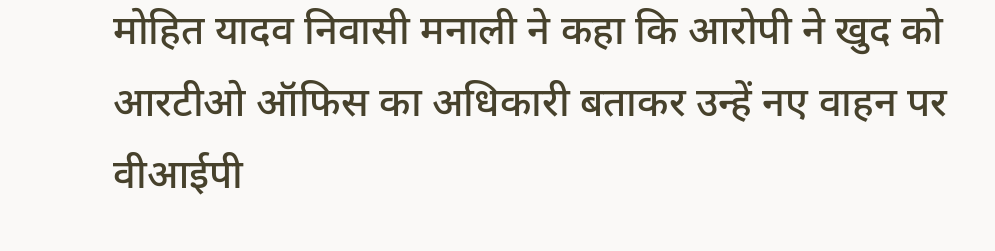मोहित यादव निवासी मनाली ने कहा कि आरोपी ने खुद को आरटीओ ऑफिस का अधिकारी बताकर उन्हें नए वाहन पर वीआईपी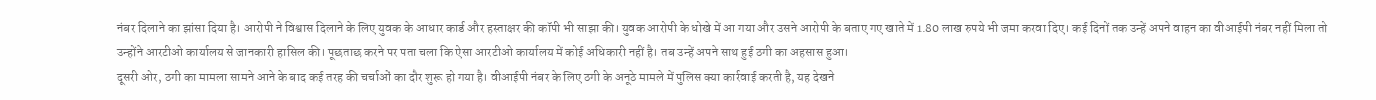नंबर दिलाने का झांसा दिया है। आरोपी ने विश्वास दिलाने के लिए युवक के आधार कार्ड और हस्ताक्षर की कॉपी भी साझा की। युवक आरोपी के धोखे में आ गया और उसने आरोपी के बताए गए खाते में 1.80 लाख रुपये भी जमा करवा दिए। कई दिनों तक उन्हें अपने वाहन का वीआईपी नंबर नहीं मिला तो उन्होंने आरटीओ कार्यालय से जानकारी हासिल की। पूछताछ करने पर पता चला कि ऐसा आरटीओ कार्यालय में कोई अधिकारी नहीं है। तब उन्हें अपने साथ हुई ठगी का अहसास हुआ।
दूसरी ओर, ठगी का मामला सामने आने के बाद कई तरह की चर्चाओं का दौर शुरू हो गया है। वीआईपी नंबर के लिए ठगी के अनूठे मामले में पुलिस क्या कार्रवाई करती है, यह देखने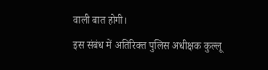वाली बात होगी।
इस संबंध में अतिरिक्त पुलिस अधीक्षक कुल्लू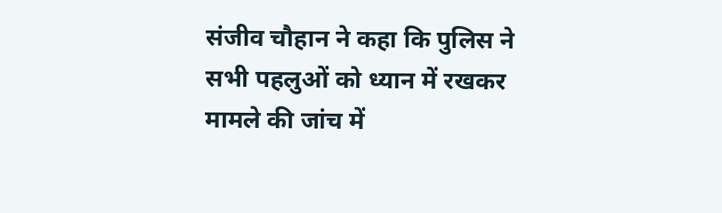संजीव चौहान ने कहा कि पुलिस ने सभी पहलुओं को ध्यान में रखकर मामले की जांच में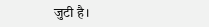जुटी है।